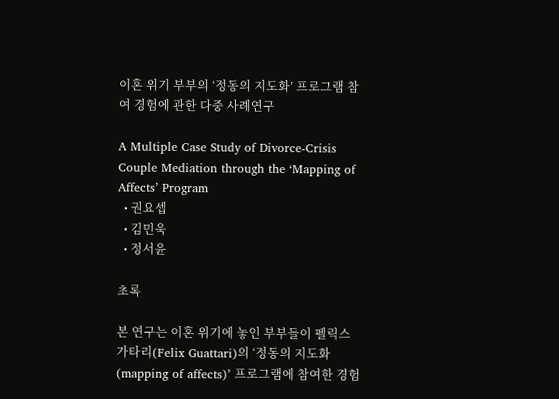이혼 위기 부부의 ‘정동의 지도화’ 프로그램 참여 경험에 관한 다중 사례연구

A Multiple Case Study of Divorce-Crisis Couple Mediation through the ‘Mapping of Affects’ Program
  • 권요셉
  • 김민욱
  • 정서윤

초록

본 연구는 이혼 위기에 놓인 부부들이 펠릭스 가타리(Felix Guattari)의 ‘정동의 지도화(mapping of affects)’ 프로그램에 참여한 경험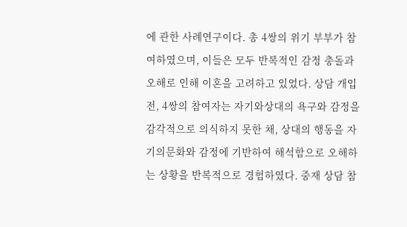에 관한 사례연구이다. 총 4쌍의 위기 부부가 참여하였으며, 이들은 모두 반복적인 감정 충돌과오해로 인해 이혼을 고려하고 있었다. 상담 개입 전, 4쌍의 참여자는 자기와상대의 욕구와 감정을 감각적으로 의식하지 못한 채, 상대의 행동을 자기의문화와 감정에 기반하여 해석함으로 오해하는 상황을 반복적으로 경험하였다. 중재 상담 참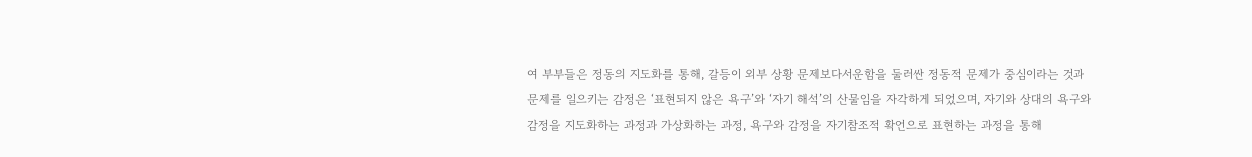여 부부들은 정동의 지도화를 통해, 갈등이 외부 상황 문제보다서운함을 둘러싼 정동적 문제가 중심이라는 것과 문제를 일으키는 감정은 ‘표현되지 않은 욕구’와 ‘자기 해석’의 산물임을 자각하게 되었으며, 자기와 상대의 욕구와 감정을 지도화하는 과정과 가상화하는 과정, 욕구와 감정을 자기참조적 확언으로 표현하는 과정을 통해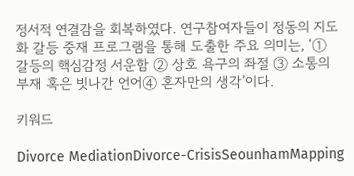정서적 연결감을 회복하였다. 연구참여자들이 정동의 지도화 갈등 중재 프로그램을 통해 도출한 주요 의미는, ‘① 갈등의 핵심감정 서운함 ② 상호 욕구의 좌절 ③ 소통의 부재 혹은 빗나간 언어④ 혼자만의 생각’이다.

키워드

Divorce MediationDivorce-CrisisSeounhamMapping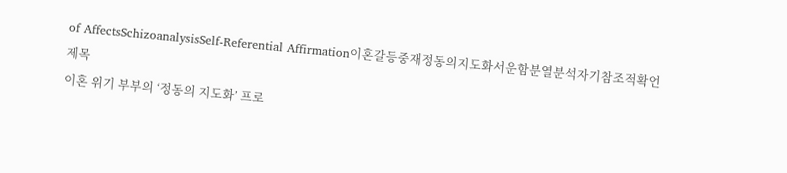of AffectsSchizoanalysisSelf-Referential Affirmation이혼갈등중재정동의지도화서운함분열분석자기참조적확언
제목
이혼 위기 부부의 ‘정동의 지도화’ 프로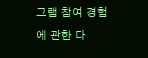그램 참여 경험에 관한 다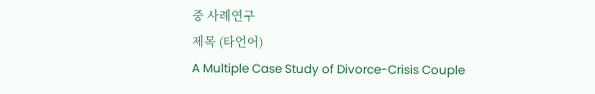중 사례연구
제목 (타언어)
A Multiple Case Study of Divorce-Crisis Couple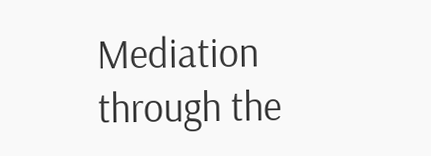Mediation through the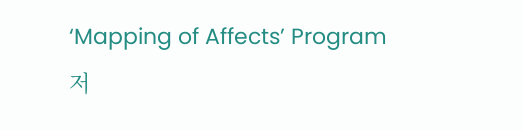‘Mapping of Affects’ Program
저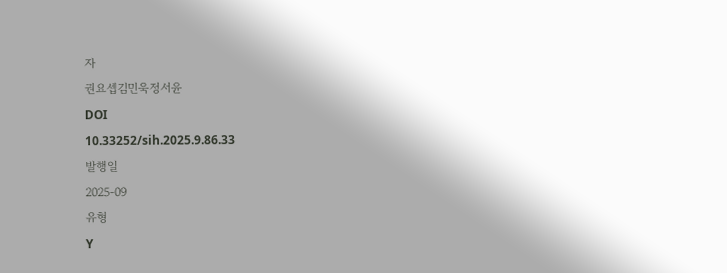자
권요셉김민욱정서윤
DOI
10.33252/sih.2025.9.86.33
발행일
2025-09
유형
Y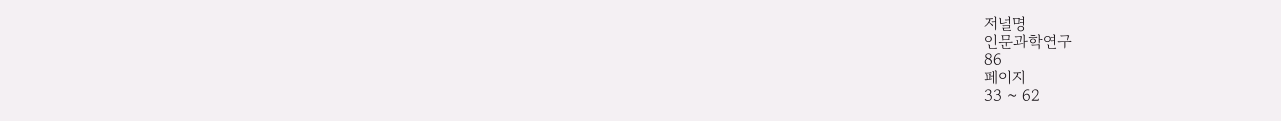저널명
인문과학연구
86
페이지
33 ~ 62